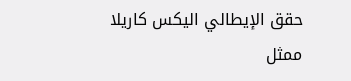حقق الإيطالي اليكس كاريلا ممثل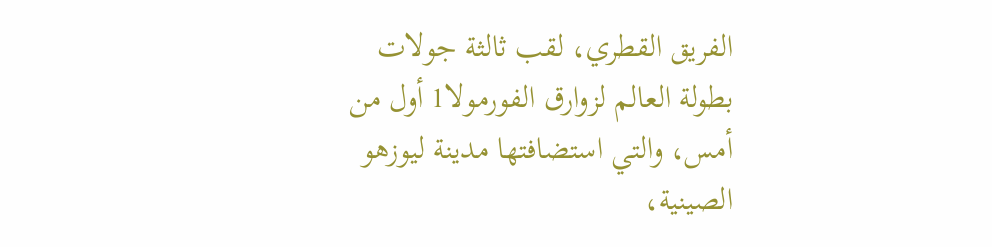الفريق القطري، لقب ثالثة جولات بطولة العالم لزوارق الفورمولا1 أول من أمس، والتي استضافتها مدينة ليوزهو الصينية،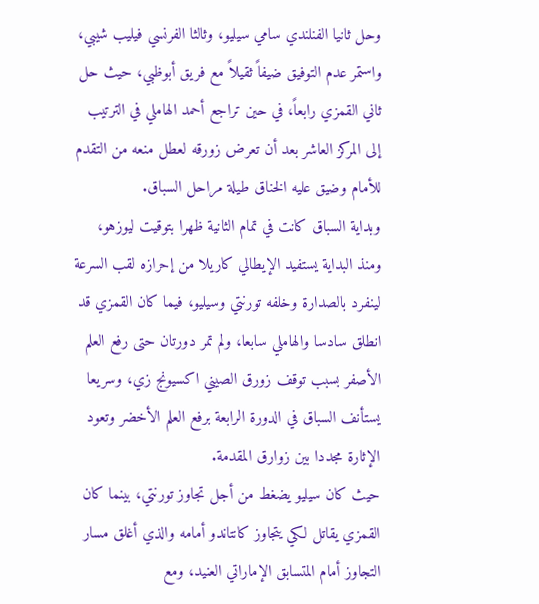وحل ثانيا الفنلندي سامي سيليو، وثالثا الفرنسي فيليب شيبي، واستمر عدم التوفيق ضيفاً ثقيلاً مع فريق أبوظبي، حيث حل ثاني القمزي رابعاً، في حين تراجع أحمد الهاملي في الترتيب إلى المركز العاشر بعد أن تعرض زورقه لعطل منعه من التقدم للأمام وضيق عليه الخناق طيلة مراحل السباق.
وبداية السباق كانت في تمام الثانية ظهرا بتوقيت ليوزهو، ومنذ البداية يستفيد الإيطالي كاريلا من إحرازه لقب السرعة لينفرد بالصدارة وخلفه تورنتي وسيليو، فيما كان القمزي قد انطلق سادسا والهاملي سابعا، ولم تمر دورتان حتى رفع العلم الأصفر بسبب توقف زورق الصيني اكسيونج زي، وسريعا يستأنف السباق في الدورة الرابعة برفع العلم الأخضر وتعود الإثارة مجددا بين زوارق المقدمة.
حيث كان سيليو يضغط من أجل تجاوز تورنتي، بينما كان القمزي يقاتل لكي يتجاوز كانتاندو أمامه والذي أغلق مسار التجاوز أمام المتسابق الإماراتي العنيد، ومع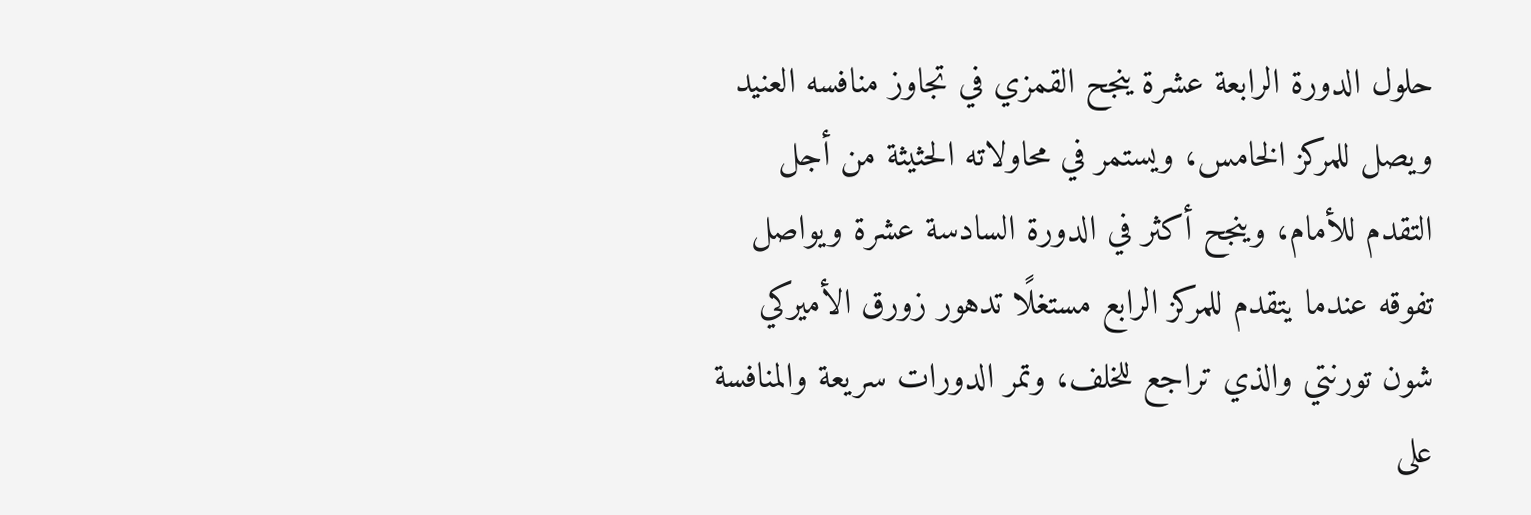حلول الدورة الرابعة عشرة ينجح القمزي في تجاوز منافسه العنيد ويصل للمركز الخامس، ويستمر في محاولاته الحثيثة من أجل التقدم للأمام، وينجح أكثر في الدورة السادسة عشرة ويواصل تفوقه عندما يتقدم للمركز الرابع مستغلًا تدهور زورق الأميركي شون تورنتي والذي تراجع للخلف، وتمر الدورات سريعة والمنافسة على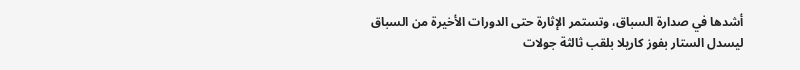أشدها في صدارة السباق، وتستمر الإثارة حتى الدورات الأخيرة من السباق ليسدل الستار بفوز كاريلا بلقب ثالثة جولات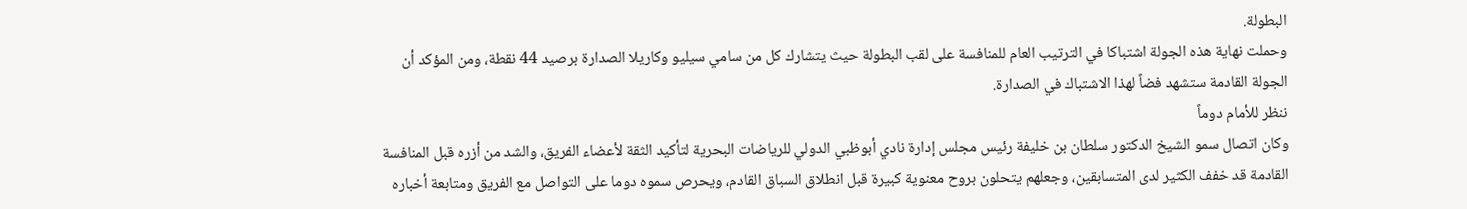البطولة.
وحملت نهاية هذه الجولة اشتباكا في الترتيب العام للمنافسة على لقب البطولة حيث يتشارك كل من سامي سيليو وكاريلا الصدارة برصيد 44 نقطة، ومن المؤكد أن الجولة القادمة ستشهد فضاً لهذا الاشتباك في الصدارة.
ننظر للأمام دوماً
وكان اتصال سمو الشيخ الدكتور سلطان بن خليفة رئيس مجلس إدارة نادي أبوظبي الدولي للرياضات البحرية لتأكيد الثقة لأعضاء الفريق، والشد من أزره قبل المنافسة القادمة قد خفف الكثير لدى المتسابقين، وجعلهم يتحلون بروح معنوية كبيرة قبل انطلاق السباق القادم، ويحرص سموه دوما على التواصل مع الفريق ومتابعة أخباره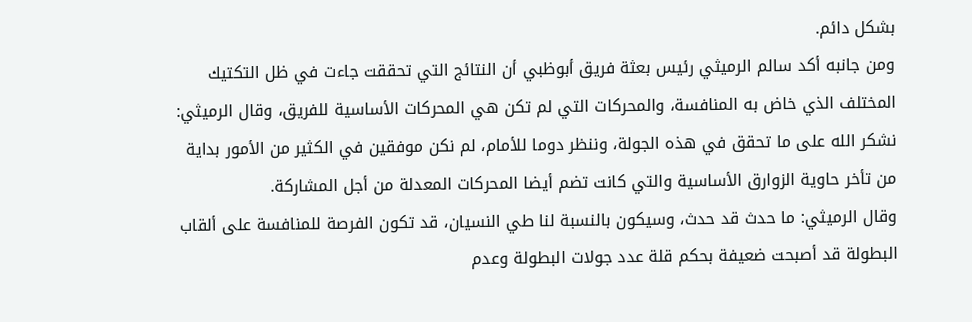بشكل دائم.
ومن جانبه أكد سالم الرميثي رئيس بعثة فريق أبوظبي أن النتائج التي تحققت جاءت في ظل التكتيك المختلف الذي خاض به المنافسة، والمحركات التي لم تكن هي المحركات الأساسية للفريق، وقال الرميثي: نشكر الله على ما تحقق في هذه الجولة، وننظر دوما للأمام، لم نكن موفقين في الكثير من الأمور بداية من تأخر حاوية الزوارق الأساسية والتي كانت تضم أيضا المحركات المعدلة من أجل المشاركة.
وقال الرميثي: ما حدث قد حدث، وسيكون بالنسبة لنا طي النسيان، قد تكون الفرصة للمنافسة على ألقاب البطولة قد أصبحت ضعيفة بحكم قلة عدد جولات البطولة وعدم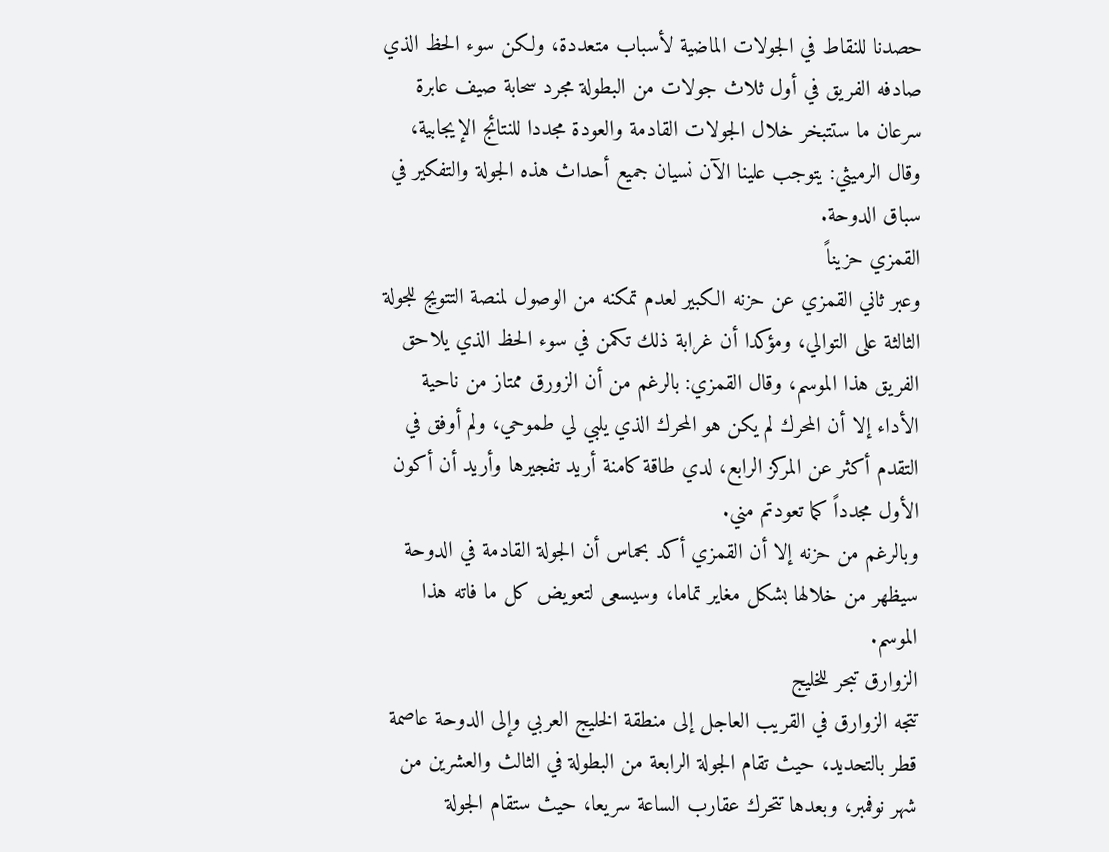حصدنا للنقاط في الجولات الماضية لأسباب متعددة، ولكن سوء الحظ الذي صادفه الفريق في أول ثلاث جولات من البطولة مجرد سحابة صيف عابرة سرعان ما ستتبخر خلال الجولات القادمة والعودة مجددا للنتائج الإيجابية، وقال الرميثي: يتوجب علينا الآن نسيان جميع أحداث هذه الجولة والتفكير في سباق الدوحة.
القمزي حزيناً
وعبر ثاني القمزي عن حزنه الكبير لعدم تمكنه من الوصول لمنصة التتويج للجولة الثالثة على التوالي، ومؤكدا أن غرابة ذلك تكمن في سوء الحظ الذي يلاحق الفريق هذا الموسم، وقال القمزي: بالرغم من أن الزورق ممتاز من ناحية الأداء إلا أن المحرك لم يكن هو المحرك الذي يلبي لي طموحي، ولم أوفق في التقدم أكثر عن المركز الرابع، لدي طاقة كامنة أريد تفجيرها وأريد أن أكون الأول مجدداً كما تعودتم مني.
وبالرغم من حزنه إلا أن القمزي أكد بحماس أن الجولة القادمة في الدوحة سيظهر من خلالها بشكل مغاير تماما، وسيسعى لتعويض كل ما فاته هذا الموسم.
الزوارق تبحر للخليج
تتجه الزوارق في القريب العاجل إلى منطقة الخليج العربي وإلى الدوحة عاصمة قطر بالتحديد، حيث تقام الجولة الرابعة من البطولة في الثالث والعشرين من شهر نوفمبر، وبعدها تتحرك عقارب الساعة سريعا، حيث ستقام الجولة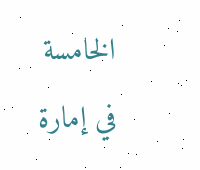الخامسة في إمارة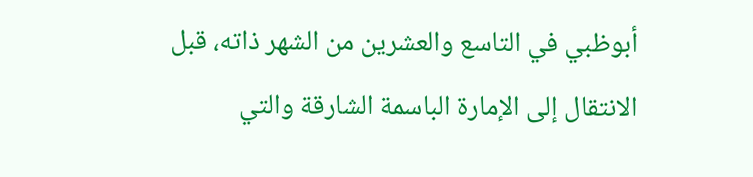أبوظبي في التاسع والعشرين من الشهر ذاته، قبل الانتقال إلى الإمارة الباسمة الشارقة والتي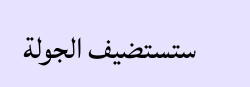ستستضيف الجولة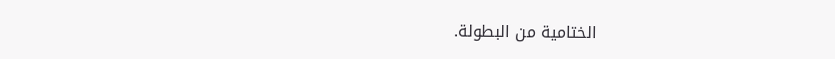الختامية من البطولة.